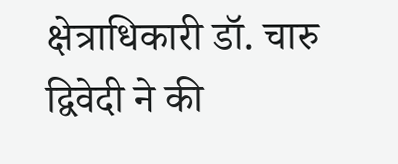क्षेत्राधिकारी डॉ. चारु द्विवेदी ने की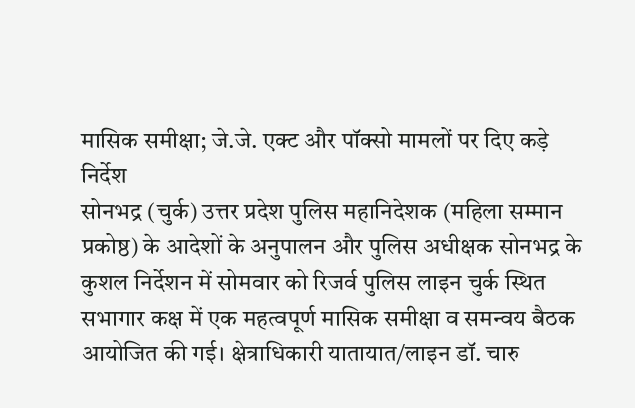मासिक समीक्षा; जे.जे. एक्ट और पॉक्सो मामलों पर दिए कड़े निर्देश
सोनभद्र (चुर्क) उत्तर प्रदेश पुलिस महानिदेशक (महिला सम्मान प्रकोष्ठ) के आदेशों के अनुपालन और पुलिस अधीक्षक सोनभद्र के कुशल निर्देशन में सोमवार को रिजर्व पुलिस लाइन चुर्क स्थित सभागार कक्ष में एक महत्वपूर्ण मासिक समीक्षा व समन्वय बैठक आयोजित की गई। क्षेत्राधिकारी यातायात/लाइन डॉ. चारु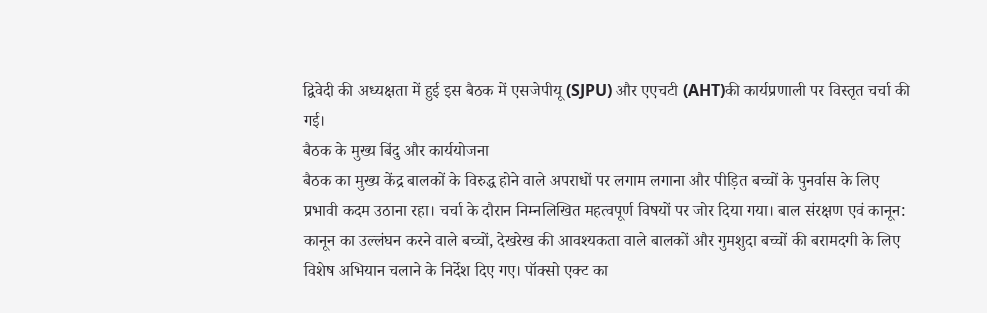द्विवेदी की अध्यक्षता में हुई इस बैठक में एसजेपीयू (SJPU) और एएचटी (AHT)की कार्यप्रणाली पर विस्तृत चर्चा की गई।
बैठक के मुख्य बिंदु और कार्ययोजना
बैठक का मुख्य केंद्र बालकों के विरुद्ध होने वाले अपराधों पर लगाम लगाना और पीड़ित बच्चों के पुनर्वास के लिए प्रभावी कदम उठाना रहा। चर्चा के दौरान निम्नलिखित महत्वपूर्ण विषयों पर जोर दिया गया। बाल संरक्षण एवं कानून: कानून का उल्लंघन करने वाले बच्चों, देखरेख की आवश्यकता वाले बालकों और गुमशुदा बच्चों की बरामदगी के लिए विशेष अभियान चलाने के निर्देश दिए गए। पॉक्सो एक्ट का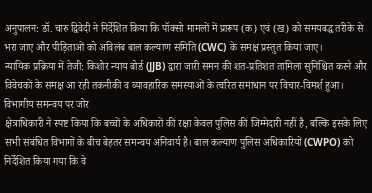अनुपालन: डॉ. चारु द्विवेदी ने निर्देशित किया कि पॉक्सो मामलों में प्रारूप (क) एवं (ख) को समयबद्ध तरीके से भरा जाए और पीड़िताओं को अविलंब बाल कल्याण समिति (CWC) के समक्ष प्रस्तुत किया जाए।
न्यायिक प्रक्रिया में तेजी: किशोर न्याय बोर्ड (JJB) द्वारा जारी समन की शत-प्रतिशत तामिला सुनिश्चित करने और विवेचकों के समक्ष आ रही तकनीकी व व्यावहारिक समस्याओं के त्वरित समाधान पर विचार-विमर्श हुआ।
विभागीय समन्वय पर जोर
क्षेत्राधिकारी ने स्पष्ट किया कि बच्चों के अधिकारों की रक्षा केवल पुलिस की जिम्मेदारी नहीं है, बल्कि इसके लिए सभी संबंधित विभागों के बीच बेहतर समन्वय अनिवार्य है। बाल कल्याण पुलिस अधिकारियों (CWPO) को निर्देशित किया गया कि वे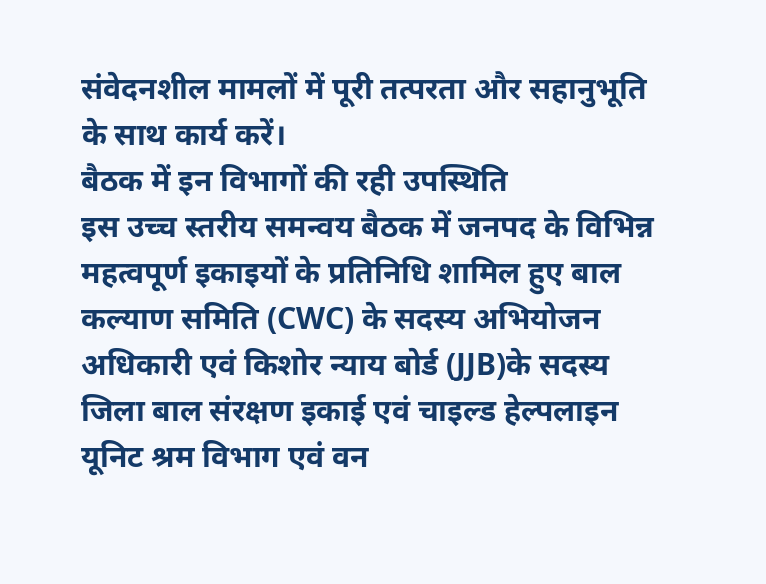संवेदनशील मामलों में पूरी तत्परता और सहानुभूति के साथ कार्य करें।
बैठक में इन विभागों की रही उपस्थिति
इस उच्च स्तरीय समन्वय बैठक में जनपद के विभिन्न महत्वपूर्ण इकाइयों के प्रतिनिधि शामिल हुए बाल कल्याण समिति (CWC) के सदस्य अभियोजन अधिकारी एवं किशोर न्याय बोर्ड (JJB)के सदस्य जिला बाल संरक्षण इकाई एवं चाइल्ड हेल्पलाइन यूनिट श्रम विभाग एवं वन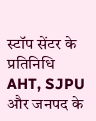स्टॉप सेंटर के प्रतिनिधि AHT, SJPU और जनपद के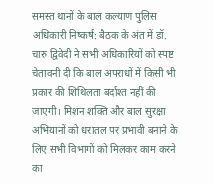समस्त थानों के बाल कल्याण पुलिस अधिकारी निष्कर्ष: बैठक के अंत में डॉ. चारु द्विवेदी ने सभी अधिकारियों को स्पष्ट चेतावनी दी कि बाल अपराधों में किसी भी प्रकार की शिथिलता बर्दाश्त नहीं की जाएगी। मिशन शक्ति और बाल सुरक्षा अभियानों को धरातल पर प्रभावी बनाने के लिए सभी विभागों को मिलकर काम करने का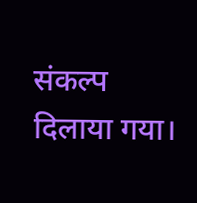संकल्प दिलाया गया।